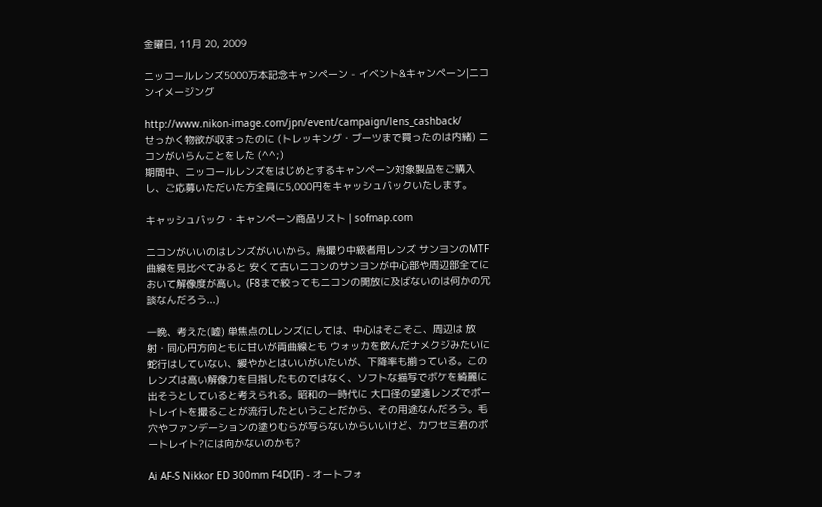金曜日, 11月 20, 2009

ニッコールレンズ5000万本記念キャンペーン - イベント&キャンペーン|ニコンイメージング

http://www.nikon-image.com/jpn/event/campaign/lens_cashback/
せっかく物欲が収まったのに (トレッキング・ブーツまで買ったのは内緒) ニコンがいらんことをした (^^;)
期間中、ニッコールレンズをはじめとするキャンペーン対象製品をご購入し、ご応募いただいた方全員に5,000円をキャッシュバックいたします。

キャッシュバック・キャンペーン商品リスト | sofmap.com

ニコンがいいのはレンズがいいから。鳥撮り中級者用レンズ サンヨンのMTF曲線を見比べてみると 安くて古いニコンのサンヨンが中心部や周辺部全てにおいて解像度が高い。(F8まで絞ってもニコンの開放に及ばないのは何かの冗談なんだろう...)

一晩、考えた(嘘) 単焦点のLレンズにしては、中心はそこそこ、周辺は 放射・同心円方向ともに甘いが両曲線とも ウォッカを飲んだナメクジみたいに蛇行はしていない、緩やかとはいいがいたいが、下降率も揃っている。このレンズは高い解像力を目指したものではなく、ソフトな描写でボケを綺麗に出そうとしていると考えられる。昭和の一時代に 大口径の望遠レンズでポートレイトを撮ることが流行したということだから、その用途なんだろう。毛穴やファンデーションの塗りむらが写らないからいいけど、カワセミ君のポートレイト?には向かないのかも?

Ai AF-S Nikkor ED 300mm F4D(IF) - オートフォ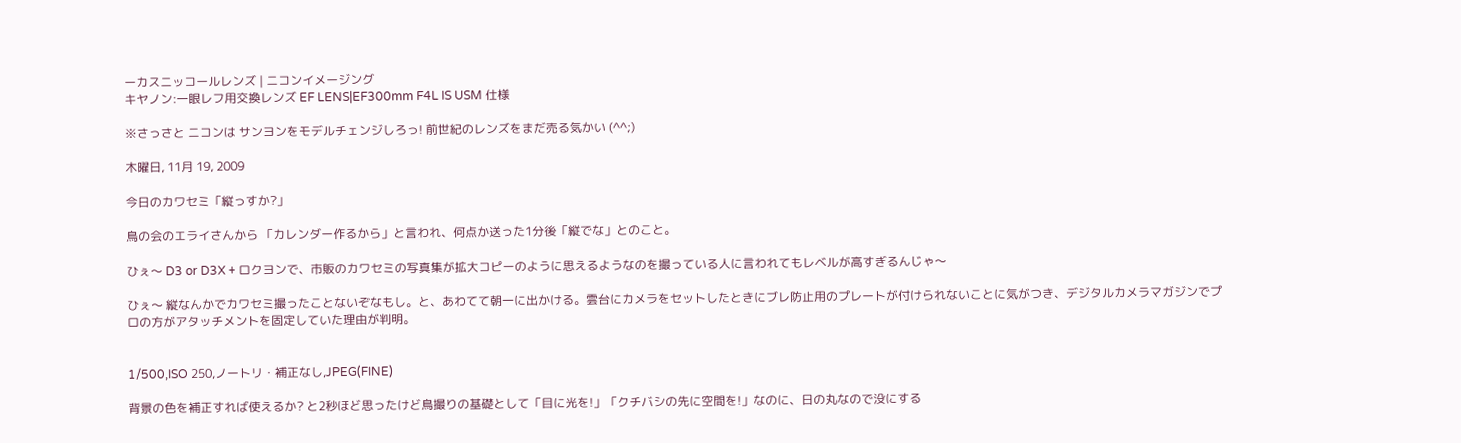ーカスニッコールレンズ | ニコンイメージング
キヤノン:一眼レフ用交換レンズ EF LENS|EF300mm F4L IS USM 仕様

※さっさと ニコンは サンヨンをモデルチェンジしろっ! 前世紀のレンズをまだ売る気かい (^^;)

木曜日, 11月 19, 2009

今日のカワセミ「縦っすか?」

鳥の会のエライさんから 「カレンダー作るから」と言われ、何点か送った1分後「縦でな」とのこと。

ひぇ〜 D3 or D3X + ロクヨンで、市販のカワセミの写真集が拡大コピーのように思えるようなのを撮っている人に言われてもレベルが高すぎるんじゃ〜

ひぇ〜 縦なんかでカワセミ撮ったことないぞなもし。と、あわてて朝一に出かける。雲台にカメラをセットしたときにブレ防止用のプレートが付けられないことに気がつき、デジタルカメラマガジンでプロの方がアタッチメントを固定していた理由が判明。


1/500,ISO 250,ノートリ・補正なし,JPEG(FINE)

背景の色を補正すれば使えるか? と2秒ほど思ったけど鳥撮りの基礎として「目に光を!」「クチバシの先に空間を!」なのに、日の丸なので没にする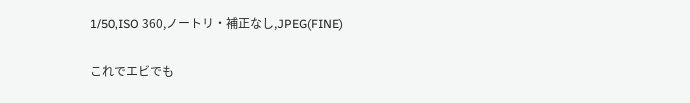1/50,ISO 360,ノートリ・補正なし,JPEG(FINE)

これでエビでも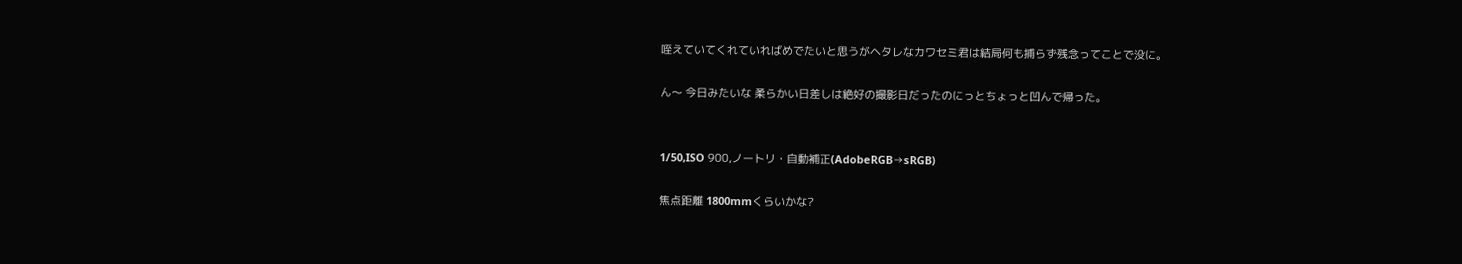咥えていてくれていればめでたいと思うがヘタレなカワセミ君は結局何も捕らず残念ってことで没に。

ん〜 今日みたいな 柔らかい日差しは絶好の撮影日だったのにっとちょっと凹んで帰った。


1/50,ISO 900,ノートリ・自動補正(AdobeRGB→sRGB)

焦点距離 1800mmくらいかな?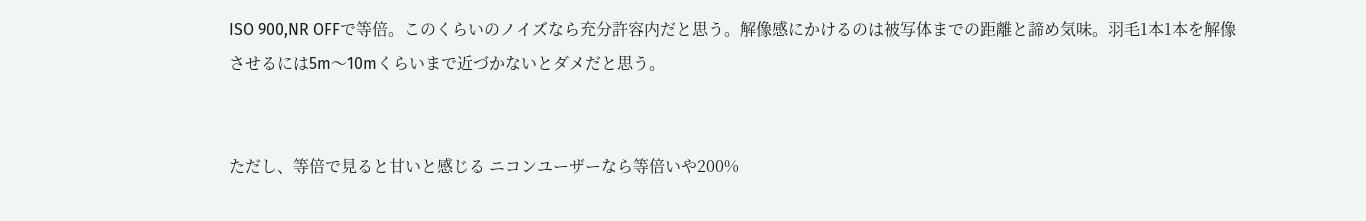ISO 900,NR OFFで等倍。このくらいのノイズなら充分許容内だと思う。解像感にかけるのは被写体までの距離と諦め気味。羽毛1本1本を解像させるには5m〜10mくらいまで近づかないとダメだと思う。


ただし、等倍で見ると甘いと感じる ニコンユーザーなら等倍いや200%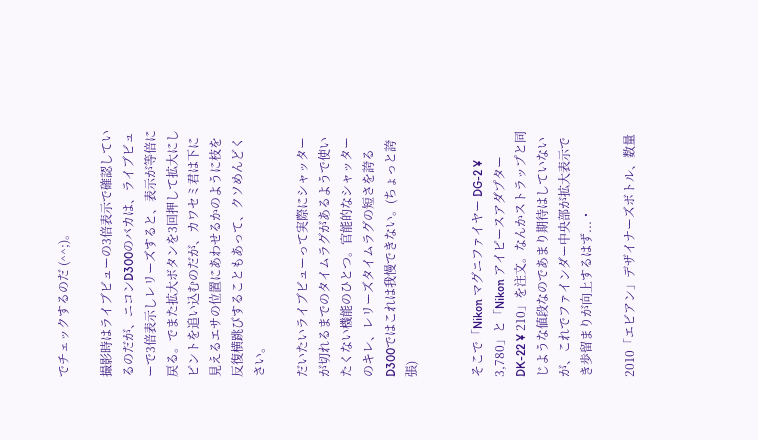でチェックするのだ (^^;)。

撮影時はライブビューの3倍表示で確認しているのだが、ニコンD300のバカは、ライブビューで3倍表示しレリーズすると、表示が等倍に戻る。でまた拡大ボタンを3回押して拡大にしピントを追い込むのだが、カワセミ君は下に見えるエサの位置にあわせるかのように枝を反復横跳びすることもあって、クソめんどくさい。

だいたいライブビューって実際にシャッターが切れるまでのタイムラグがあるようで使いたくない機能のひとつ。官能的なシャッターのキレ、レリーズタイムラグの短さを誇るD300ではこれは我慢できない。(ちょっと誇張)


そこで「Nikon マグニファイヤー DG-2 ¥ 3,780」と「Nikon アイピースアダプター DK-22 ¥ 210」を注文。なんかストラップと同じような値段なのであまり期待はしていないが、これでファインダー中央部が拡大表示でき歩留まりが向上するはず...・

2010「エビアン」デザイナーズボトル、数量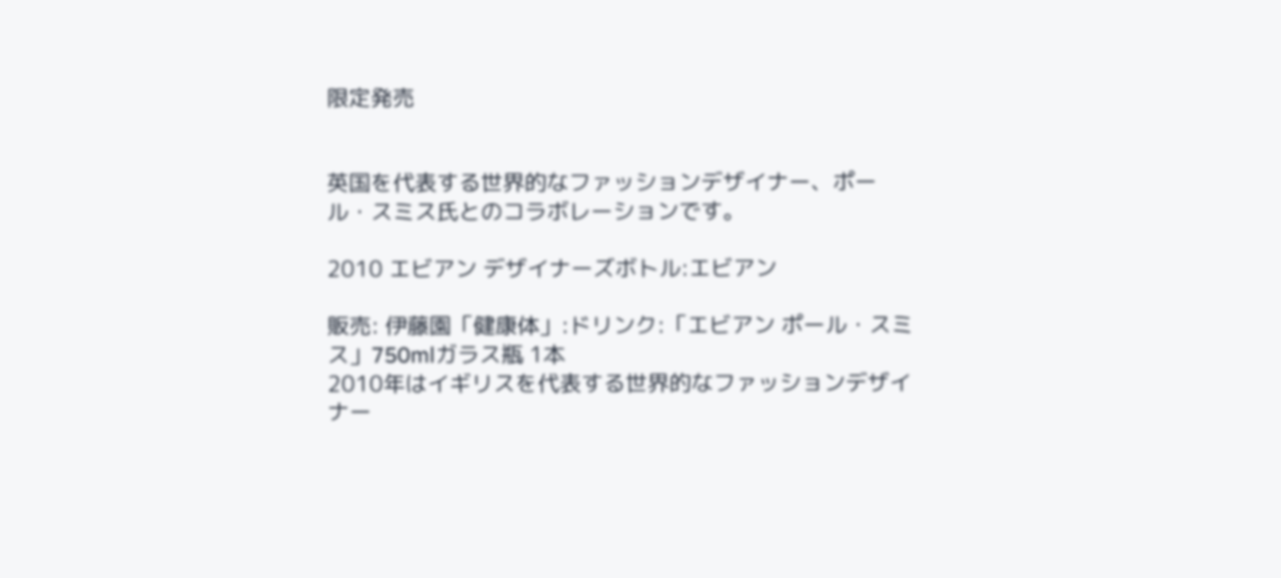限定発売


英国を代表する世界的なファッションデザイナー、ポール・スミス氏とのコラボレーションです。

2010 エビアン デザイナーズボトル:エビアン

販売: 伊藤園「健康体」:ドリンク:「エビアン ポール・スミス」750mlガラス瓶 1本
2010年はイギリスを代表する世界的なファッションデザイナー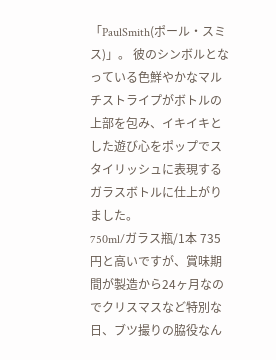「PaulSmith(ポール・スミス)」。 彼のシンボルとなっている色鮮やかなマルチストライプがボトルの上部を包み、イキイキとした遊び心をポップでスタイリッシュに表現するガラスボトルに仕上がりました。
750ml/ガラス瓶/1本 735円と高いですが、賞味期間が製造から24ヶ月なのでクリスマスなど特別な日、ブツ撮りの脇役なん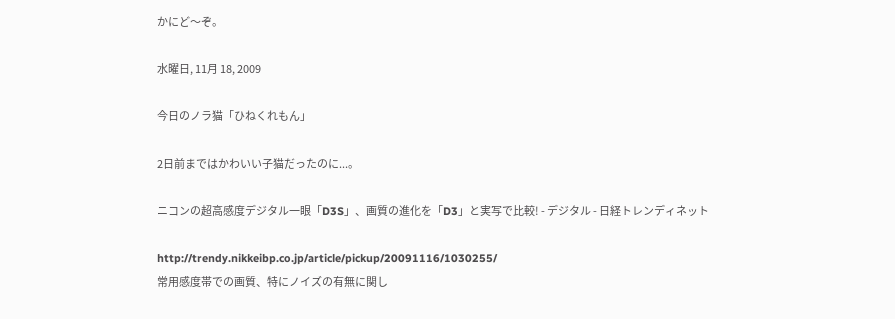かにど〜ぞ。

水曜日, 11月 18, 2009

今日のノラ猫「ひねくれもん」

2日前まではかわいい子猫だったのに...。

ニコンの超高感度デジタル一眼「D3S」、画質の進化を「D3」と実写で比較! - デジタル - 日経トレンディネット

http://trendy.nikkeibp.co.jp/article/pickup/20091116/1030255/
常用感度帯での画質、特にノイズの有無に関し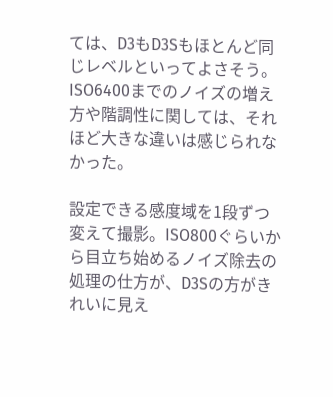ては、D3もD3Sもほとんど同じレベルといってよさそう。ISO6400までのノイズの増え方や階調性に関しては、それほど大きな違いは感じられなかった。

設定できる感度域を1段ずつ変えて撮影。ISO800ぐらいから目立ち始めるノイズ除去の処理の仕方が、D3Sの方がきれいに見え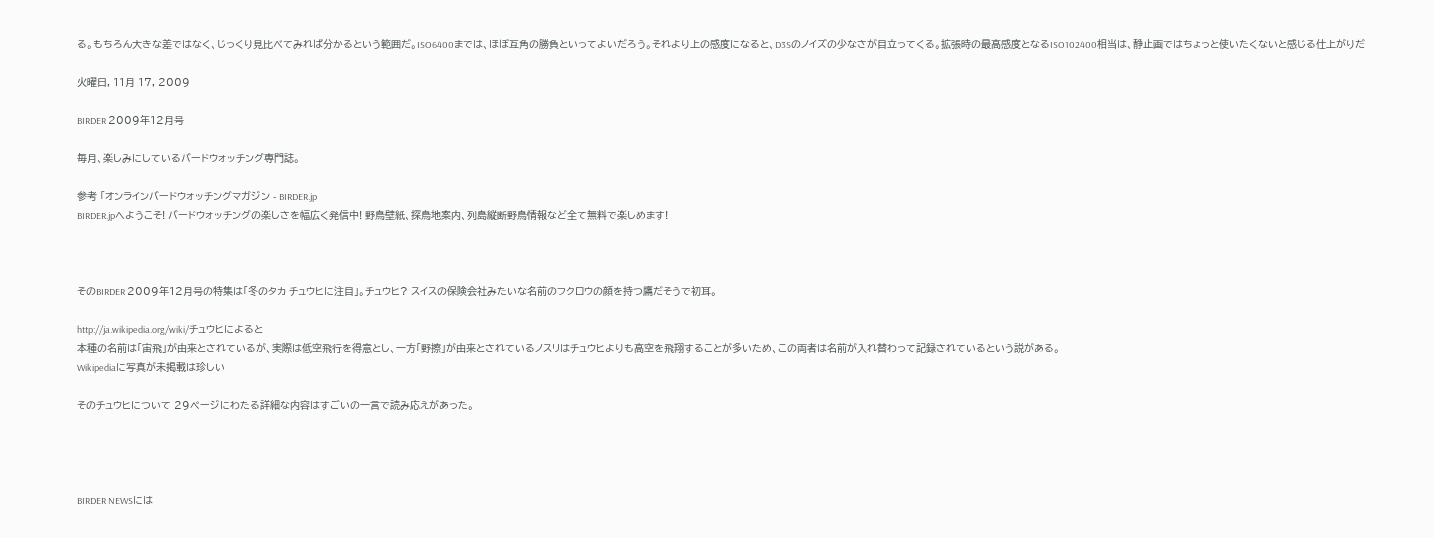る。もちろん大きな差ではなく、じっくり見比べてみれば分かるという範囲だ。ISO6400までは、ほぼ互角の勝負といってよいだろう。それより上の感度になると、D3Sのノイズの少なさが目立ってくる。拡張時の最高感度となるISO102400相当は、静止画ではちょっと使いたくないと感じる仕上がりだ

火曜日, 11月 17, 2009

BIRDER 2009年12月号

毎月、楽しみにしているバードウォッチング専門誌。

参考 「オンラインバードウォッチングマガジン - BIRDER.jp
BIRDER.jpへようこそ! バードウォッチングの楽しさを幅広く発信中! 野鳥壁紙、探鳥地案内、列島縦断野鳥情報など全て無料で楽しめます!



そのBIRDER 2009年12月号の特集は「冬のタカ チュウヒに注目」。チュウヒ? スイスの保険会社みたいな名前のフクロウの顔を持つ鷹だそうで初耳。

http://ja.wikipedia.org/wiki/チュウヒによると
本種の名前は「宙飛」が由来とされているが、実際は低空飛行を得意とし、一方「野擦」が由来とされているノスリはチュウヒよりも高空を飛翔することが多いため、この両者は名前が入れ替わって記録されているという説がある。
Wikipediaに写真が未掲載は珍しい

そのチュウヒについて 29ページにわたる詳細な内容はすごいの一言で読み応えがあった。




BIRDER NEWSには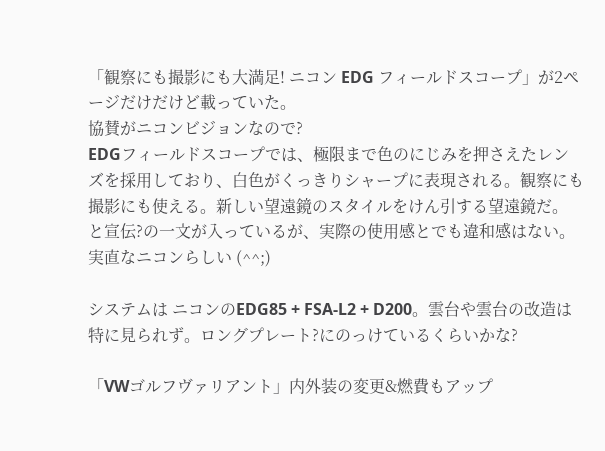「観察にも撮影にも大満足! ニコン EDG フィールドスコープ」が2ページだけだけど載っていた。
協賛がニコンビジョンなので?
EDGフィールドスコープでは、極限まで色のにじみを押さえたレンズを採用しており、白色がくっきりシャープに表現される。観察にも撮影にも使える。新しい望遠鏡のスタイルをけん引する望遠鏡だ。
と宣伝?の一文が入っているが、実際の使用感とでも違和感はない。実直なニコンらしい (^^;)

システムは ニコンのEDG85 + FSA-L2 + D200。雲台や雲台の改造は特に見られず。ロングプレート?にのっけているくらいかな?

「VWゴルフヴァリアント」内外装の変更&燃費もアップ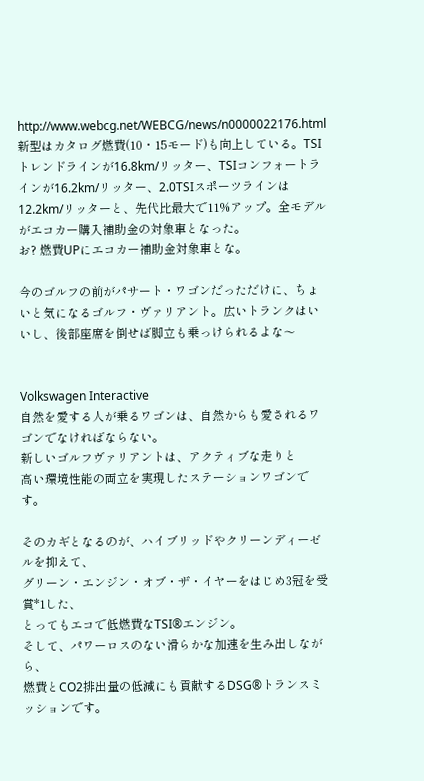http://www.webcg.net/WEBCG/news/n0000022176.html
新型はカタログ燃費(10・15モード)も向上している。TSIトレンドラインが16.8km/リッター、TSIコンフォートラインが16.2km/リッター、2.0TSIスポーツラインは12.2km/リッターと、先代比最大で11%アップ。全モデルがエコカー購入補助金の対象車となった。
お? 燃費UPにエコカー補助金対象車とな。

今のゴルフの前がパサート・ワゴンだっただけに、ちょいと気になるゴルフ・ヴァリアント。広いトランクはいいし、後部座席を倒せば脚立も乗っけられるよな〜


Volkswagen Interactive
自然を愛する人が乗るワゴンは、自然からも愛されるワゴンでなければならない。
新しいゴルフヴァリアントは、アクティブな走りと
高い環境性能の両立を実現したステーションワゴンです。

そのカギとなるのが、ハイブリッドやクリーンディーゼルを抑えて、
グリーン・エンジン・オブ・ザ・イヤーをはじめ3冠を受賞*1した、
とってもエコで低燃費なTSI®エンジン。
そして、パワーロスのない滑らかな加速を生み出しながら、
燃費とCO2排出量の低減にも貢献するDSG®トランスミッションです。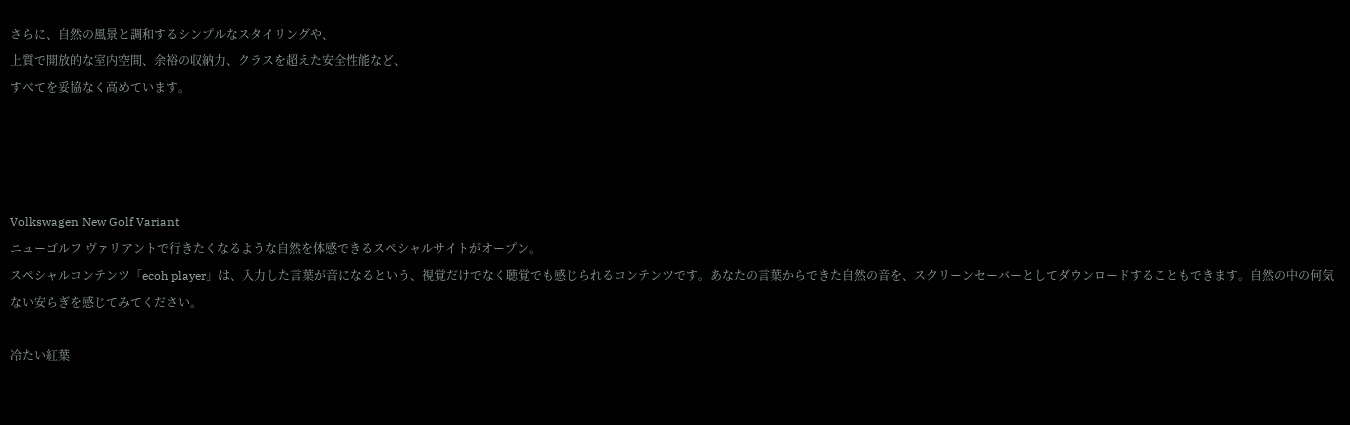さらに、自然の風景と調和するシンプルなスタイリングや、
上質で開放的な室内空間、余裕の収納力、クラスを超えた安全性能など、
すべてを妥協なく高めています。




Volkswagen New Golf Variant
ニューゴルフ ヴァリアントで行きたくなるような自然を体感できるスペシャルサイトがオープン。
スペシャルコンテンツ「ecoh player」は、入力した言葉が音になるという、視覚だけでなく聴覚でも感じられるコンテンツです。あなたの言葉からできた自然の音を、スクリーンセーバーとしてダウンロードすることもできます。自然の中の何気ない安らぎを感じてみてください。

冷たい紅葉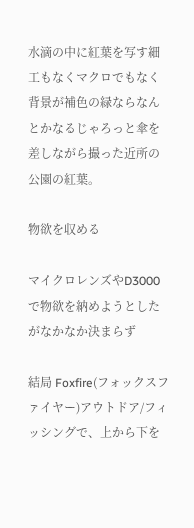水滴の中に紅葉を写す細工もなくマクロでもなく背景が補色の緑ならなんとかなるじゃろっと傘を差しながら撮った近所の公園の紅葉。

物欲を収める

マイクロレンズやD3000で物欲を納めようとしたがなかなか決まらず

結局 Foxfire(フォックスファイヤー)アウトドア/フィッシングで、上から下を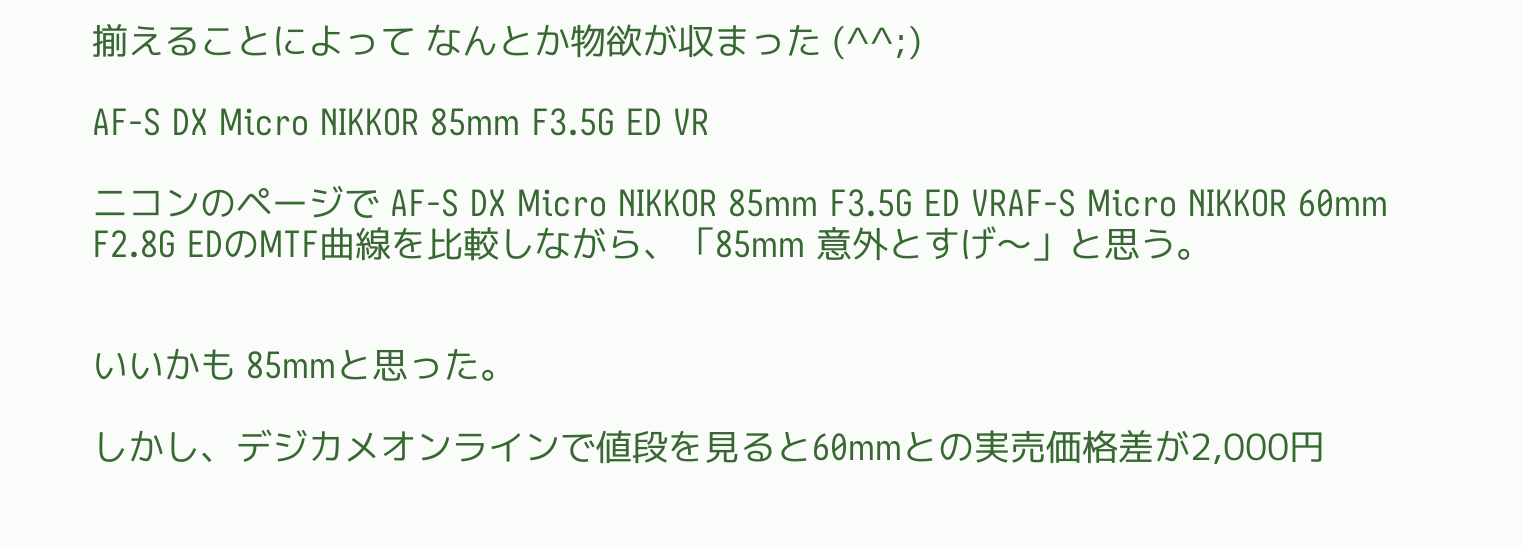揃えることによって なんとか物欲が収まった (^^;)

AF-S DX Micro NIKKOR 85mm F3.5G ED VR

ニコンのページで AF-S DX Micro NIKKOR 85mm F3.5G ED VRAF-S Micro NIKKOR 60mm F2.8G EDのMTF曲線を比較しながら、「85mm 意外とすげ〜」と思う。


いいかも 85mmと思った。

しかし、デジカメオンラインで値段を見ると60mmとの実売価格差が2,000円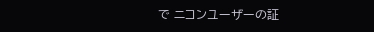で ニコンユーザーの証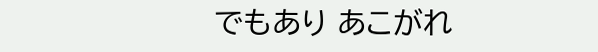でもあり あこがれ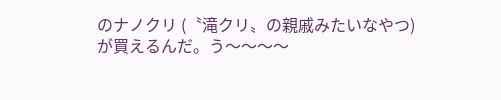のナノクリ (〝滝クリ〟の親戚みたいなやつ)が買えるんだ。う〜〜〜〜